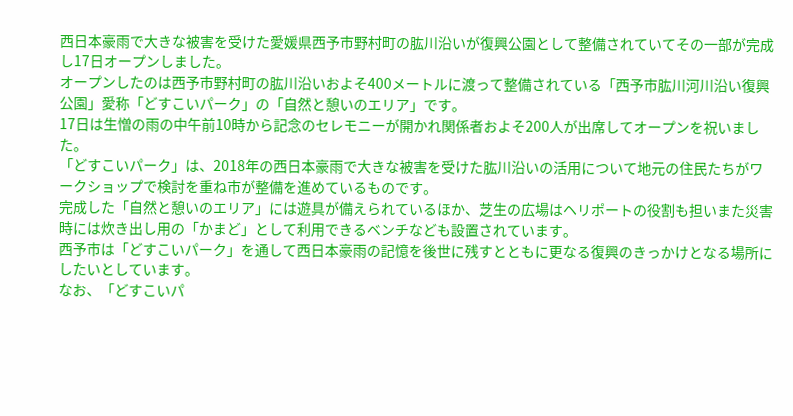西日本豪雨で大きな被害を受けた愛媛県西予市野村町の肱川沿いが復興公園として整備されていてその一部が完成し17日オープンしました。
オープンしたのは西予市野村町の肱川沿いおよそ400メートルに渡って整備されている「西予市肱川河川沿い復興公園」愛称「どすこいパーク」の「自然と憩いのエリア」です。
17日は生憎の雨の中午前10時から記念のセレモニーが開かれ関係者およそ200人が出席してオープンを祝いました。
「どすこいパーク」は、2018年の西日本豪雨で大きな被害を受けた肱川沿いの活用について地元の住民たちがワークショップで検討を重ね市が整備を進めているものです。
完成した「自然と憩いのエリア」には遊具が備えられているほか、芝生の広場はヘリポートの役割も担いまた災害時には炊き出し用の「かまど」として利用できるベンチなども設置されています。
西予市は「どすこいパーク」を通して西日本豪雨の記憶を後世に残すとともに更なる復興のきっかけとなる場所にしたいとしています。
なお、「どすこいパ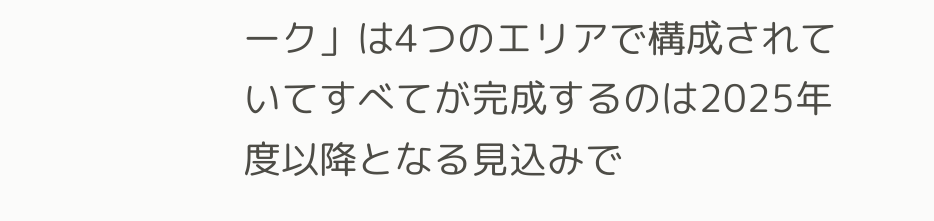ーク」は4つのエリアで構成されていてすべてが完成するのは2025年度以降となる見込みで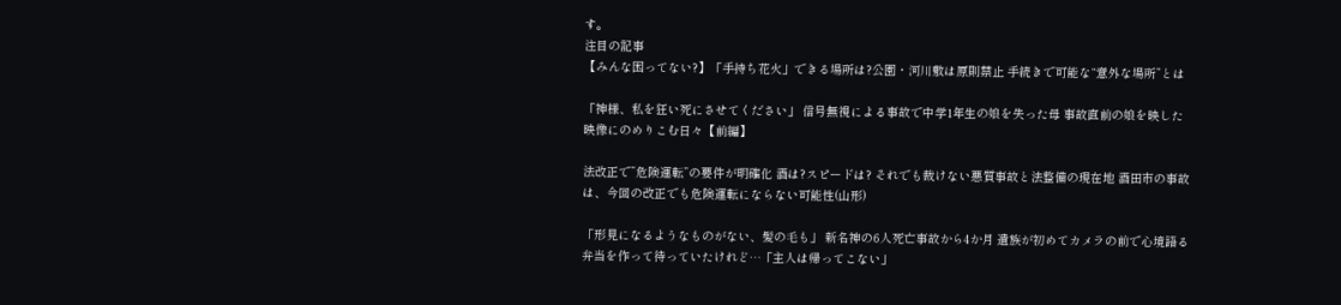す。
注目の記事
【みんな困ってない?】「手持ち花火」できる場所は?公園・河川敷は原則禁止 手続きで可能な“意外な場所”とは

「神様、私を狂い死にさせてください」 信号無視による事故で中学1年生の娘を失った母 事故直前の娘を映した映像にのめりこむ日々【前編】

法改正で”危険運転”の要件が明確化 酒は?スピードは? それでも裁けない悪質事故と法整備の現在地 酒田市の事故は、今回の改正でも危険運転にならない可能性(山形)

「形見になるようなものがない、髪の毛も」 新名神の6人死亡事故から4か月 遺族が初めてカメラの前で心境語る 弁当を作って待っていたけれど…「主人は帰ってこない」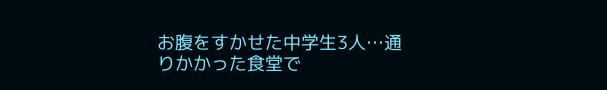お腹をすかせた中学生3人…通りかかった食堂で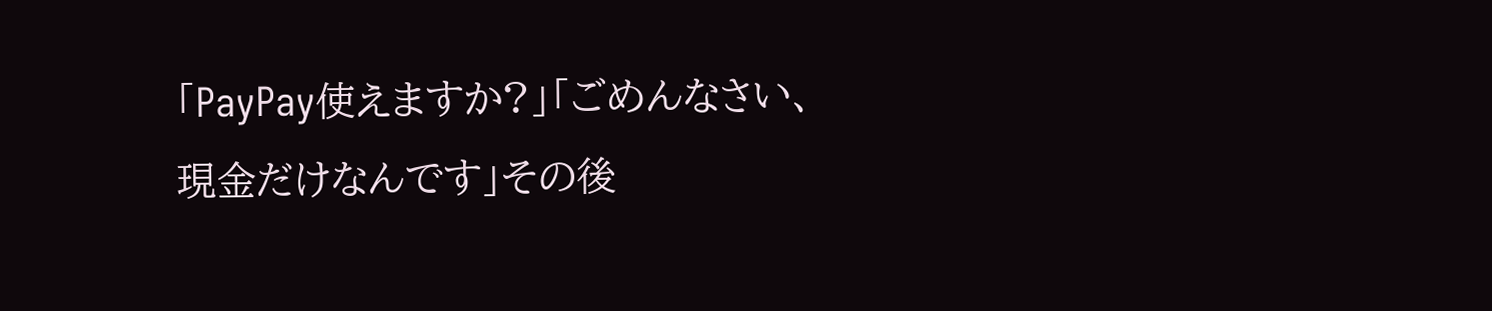「PayPay使えますか?」「ごめんなさい、現金だけなんです」その後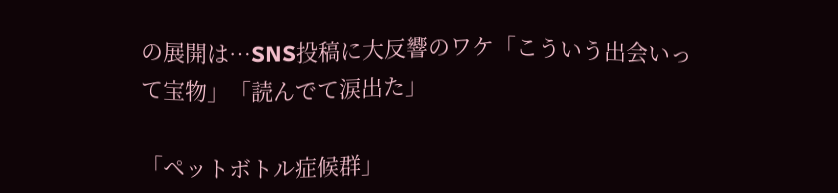の展開は…SNS投稿に大反響のワケ「こういう出会いって宝物」「読んでて涙出た」

「ペットボトル症候群」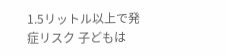1.5リットル以上で発症リスク 子どもは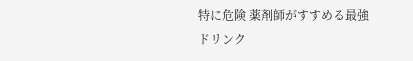特に危険 薬剤師がすすめる最強ドリンク